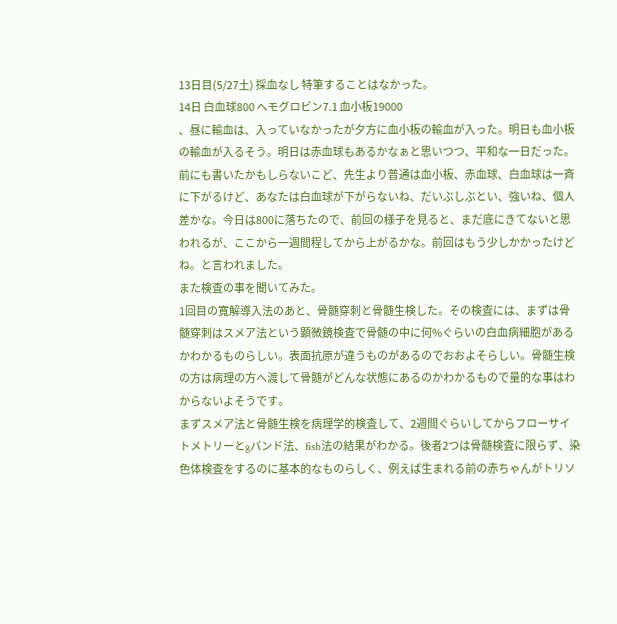13日目(5/27土) 採血なし 特筆することはなかった。
14日 白血球800 ヘモグロビン7.1 血小板19000
、昼に輸血は、入っていなかったが夕方に血小板の輸血が入った。明日も血小板の輸血が入るそう。明日は赤血球もあるかなぁと思いつつ、平和な一日だった。
前にも書いたかもしらないこど、先生より普通は血小板、赤血球、白血球は一斉に下がるけど、あなたは白血球が下がらないね、だいぶしぶとい、強いね、個人差かな。今日は800に落ちたので、前回の様子を見ると、まだ底にきてないと思われるが、ここから一週間程してから上がるかな。前回はもう少しかかったけどね。と言われました。
また検査の事を聞いてみた。
1回目の寬解導入法のあと、骨髄穿刺と骨髄生検した。その検査には、まずは骨髄穿刺はスメア法という顕微鏡検査で骨髄の中に何%ぐらいの白血病細胞があるかわかるものらしい。表面抗原が違うものがあるのでおおよそらしい。骨髄生検の方は病理の方へ渡して骨髄がどんな状態にあるのかわかるもので量的な事はわからないよそうです。
まずスメア法と骨髄生検を病理学的検査して、2週間ぐらいしてからフローサイトメトリーとgバンド法、fish法の結果がわかる。後者2つは骨髄検査に限らず、染色体検査をするのに基本的なものらしく、例えば生まれる前の赤ちゃんがトリソ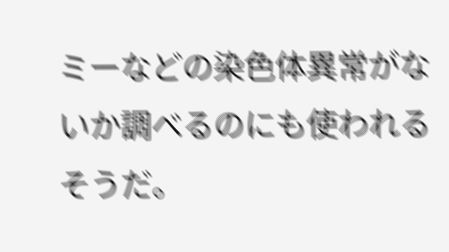ミーなどの染色体異常がないか調べるのにも使われるそうだ。